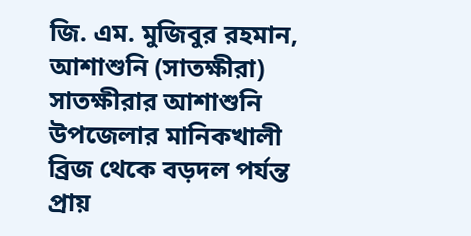জি. এম. মুজিবুর রহমান, আশাশুনি (সাতক্ষীরা)
সাতক্ষীরার আশাশুনি উপজেলার মানিকখালী ব্রিজ থেকে বড়দল পর্যন্ত প্রায়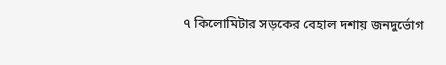৭ কিলোমিটার সড়কের বেহাল দশায় জনদুর্ভোগ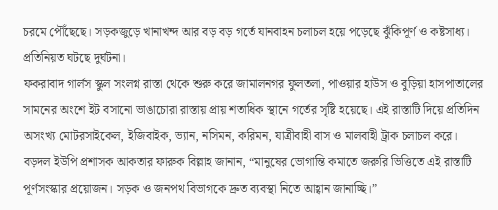চরমে পৌঁছেছে। সড়কজুড়ে খানাখন্দ আর বড় বড় গর্তে যানবাহন চলাচল হয়ে পড়েছে ঝুঁকিপূর্ণ ও কষ্টসাধ্য। প্রতিনিয়ত ঘটছে দুর্ঘটনা।
ফকরাবাদ গার্লস স্কুল সংলগ্ন রাস্তা থেকে শুরু করে জামালনগর ফুলতলা, পাওয়ার হাউস ও বুড়িয়া হাসপাতালের সামনের অংশে ইট বসানো ভাঙাচোরা রাস্তায় প্রায় শতাধিক স্থানে গর্তের সৃষ্টি হয়েছে। এই রাস্তাটি দিয়ে প্রতিদিন অসংখ্য মোটরসাইকেল, ইজিবাইক, ভ্যান, নসিমন, করিমন, যাত্রীবাহী বাস ও মালবাহী ট্রাক চলাচল করে।
বড়দল ইউপি প্রশাসক আকতার ফারুক বিল্লাহ জানান, “মানুষের ভোগান্তি কমাতে জরুরি ভিত্তিতে এই রাস্তাটি পূর্ণসংস্কার প্রয়োজন। সড়ক ও জনপথ বিভাগকে দ্রুত ব্যবস্থা নিতে আহ্বান জানাচ্ছি।”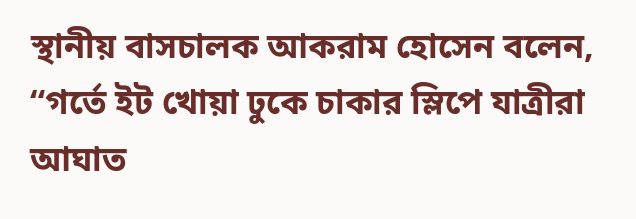স্থানীয় বাসচালক আকরাম হোসেন বলেন, “গর্তে ইট খোয়া ঢুকে চাকার স্লিপে যাত্রীরা আঘাত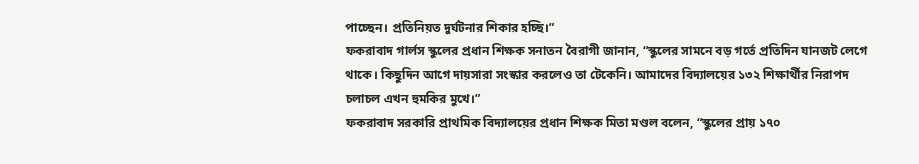পাচ্ছেন। প্রতিনিয়ত দুর্ঘটনার শিকার হচ্ছি।”
ফকরাবাদ গার্লস স্কুলের প্রধান শিক্ষক সনাতন বৈরাগী জানান, “স্কুলের সামনে বড় গর্তে প্রতিদিন যানজট লেগে থাকে। কিছুদিন আগে দায়সারা সংস্কার করলেও তা টেকেনি। আমাদের বিদ্যালয়ের ১৩২ শিক্ষার্থীর নিরাপদ চলাচল এখন হুমকির মুখে।”
ফকরাবাদ সরকারি প্রাথমিক বিদ্যালয়ের প্রধান শিক্ষক মিতা মণ্ডল বলেন, “স্কুলের প্রায় ১৭০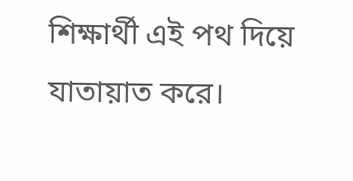শিক্ষার্থী এই পথ দিয়ে যাতায়াত করে।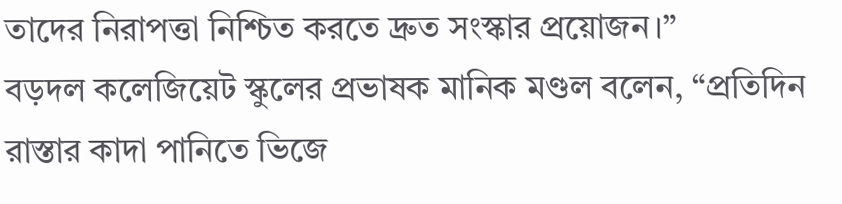তাদের নিরাপত্তা নিশ্চিত করতে দ্রুত সংস্কার প্রয়োজন।”
বড়দল কলেজিয়েট স্কুলের প্রভাষক মানিক মণ্ডল বলেন, “প্রতিদিন রাস্তার কাদা পানিতে ভিজে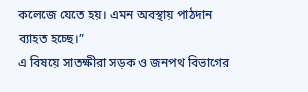কলেজে যেতে হয়। এমন অবস্থায় পাঠদান ব্যাহত হচ্ছে।”
এ বিষয়ে সাতক্ষীরা সড়ক ও জনপথ বিভাগের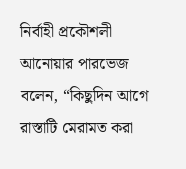নির্বাহী প্রকৌশলী আনোয়ার পারভেজ বলেন, “কিছুদিন আগে রাস্তাটি মেরামত করা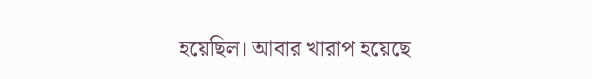হয়েছিল। আবার খারাপ হয়েছে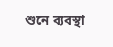শুনে ব্যবস্থা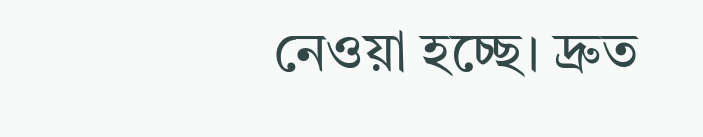নেওয়া হচ্ছে। দ্রুত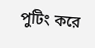পুটিং করে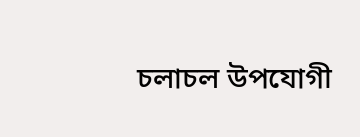চলাচল উপযোগী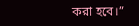করা হবে।”